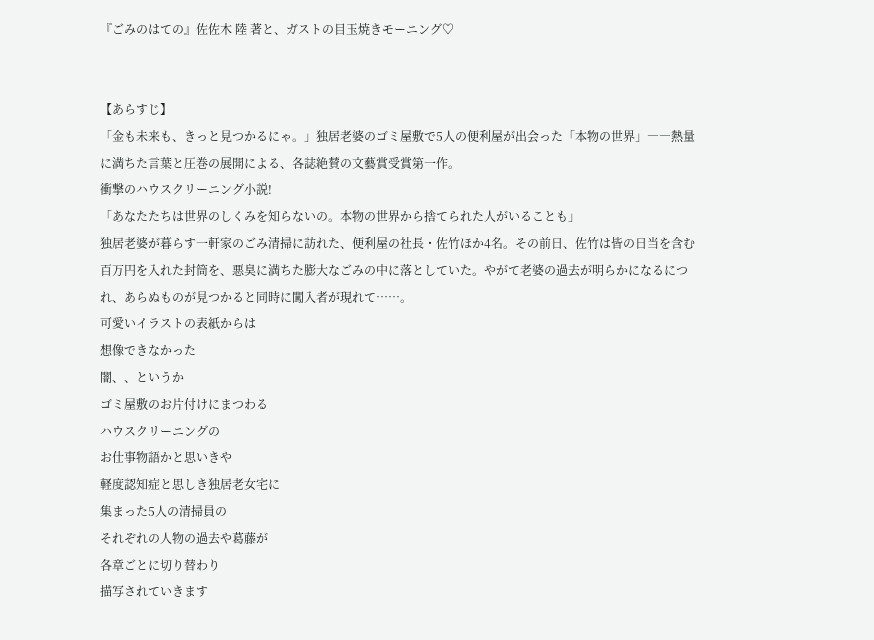『ごみのはての』佐佐木 陸 著と、ガストの目玉焼きモーニング♡


【あらすじ】
「金も未来も、きっと見つかるにゃ。」独居老婆のゴミ屋敷で5人の便利屋が出会った「本物の世界」――熱量に満ちた言葉と圧巻の展開による、各誌絶賛の文藝賞受賞第一作。
衝撃のハウスクリーニング小説!
「あなたたちは世界のしくみを知らないの。本物の世界から捨てられた人がいることも」
独居老婆が暮らす一軒家のごみ清掃に訪れた、便利屋の社長・佐竹ほか4名。その前日、佐竹は皆の日当を含む百万円を入れた封筒を、悪臭に満ちた膨大なごみの中に落としていた。やがて老婆の過去が明らかになるにつれ、あらぬものが見つかると同時に闖入者が現れて……。
可愛いイラストの表紙からは
想像できなかった
闇、、というか
ゴミ屋敷のお片付けにまつわる
ハウスクリーニングの
お仕事物語かと思いきや
軽度認知症と思しき独居老女宅に
集まった5人の清掃員の
それぞれの人物の過去や葛藤が
各章ごとに切り替わり
描写されていきます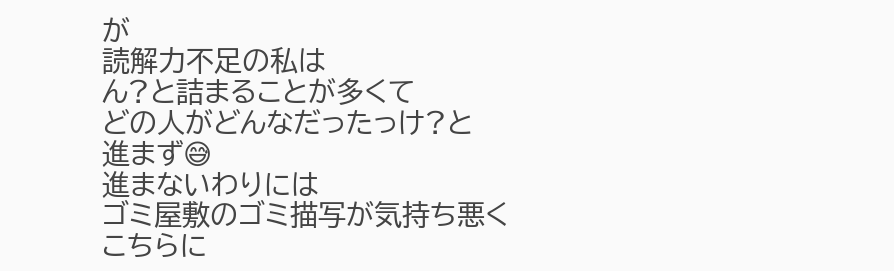が
読解力不足の私は
ん?と詰まることが多くて
どの人がどんなだったっけ?と
進まず😅
進まないわりには
ゴミ屋敷のゴミ描写が気持ち悪く
こちらに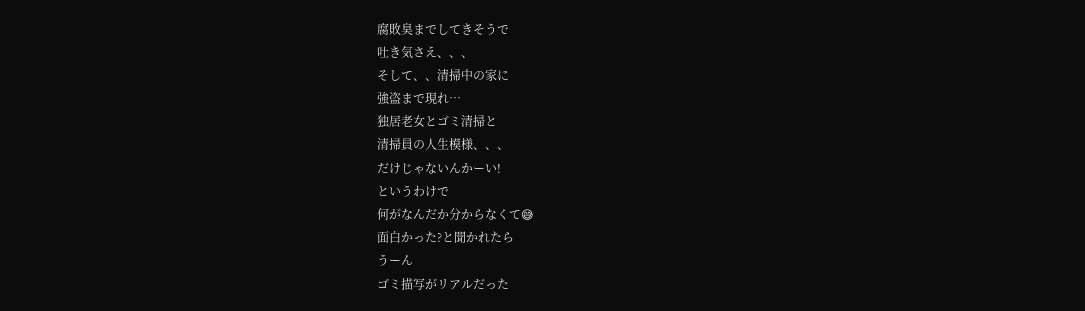腐敗臭までしてきそうで
吐き気さえ、、、
そして、、清掃中の家に
強盗まで現れ…
独居老女とゴミ清掃と
清掃員の人生模様、、、
だけじゃないんかーい!
というわけで
何がなんだか分からなくて😅
面白かった?と聞かれたら
うーん
ゴミ描写がリアルだった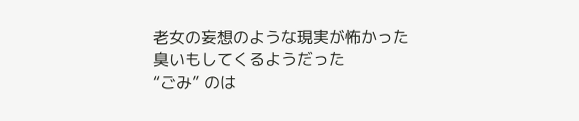老女の妄想のような現実が怖かった
臭いもしてくるようだった
“ごみ” のは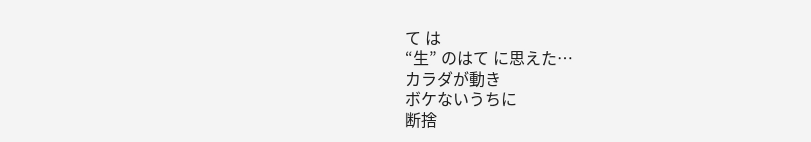て は
“生” のはて に思えた…
カラダが動き
ボケないうちに
断捨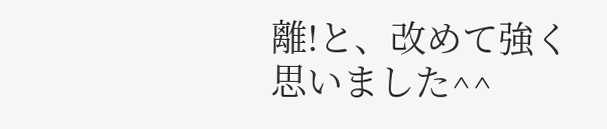離!と、改めて強く思いました^^